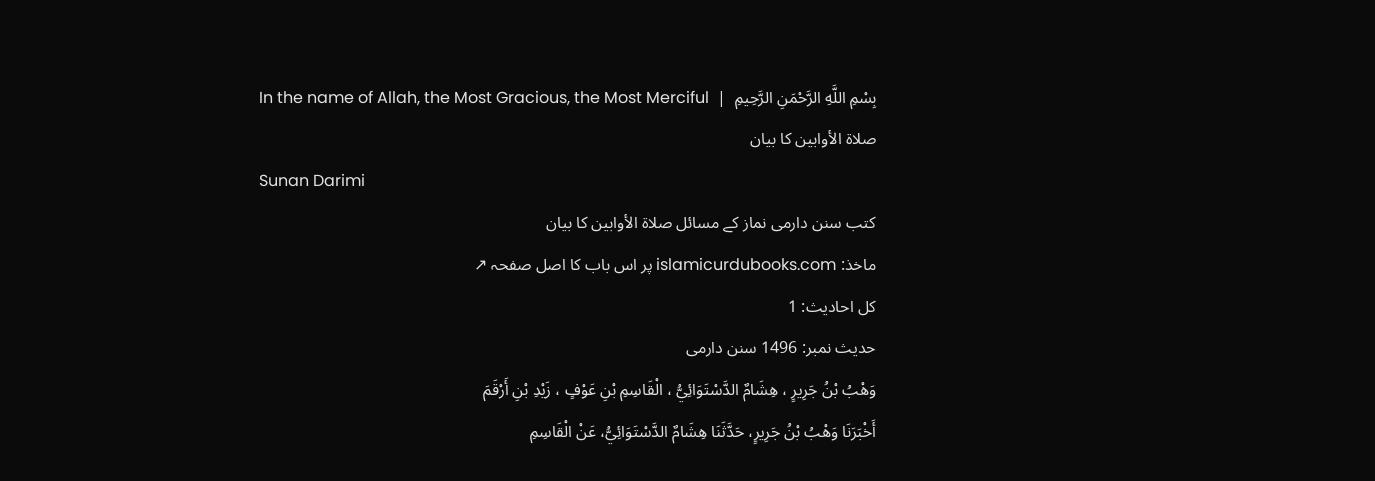بِسْمِ اللَّهِ الرَّحْمَنِ الرَّحِيمِ  |  In the name of Allah, the Most Gracious, the Most Merciful
صلاۃ الأوابین کا بیان
Sunan Darimi
کتب سنن دارمی نماز کے مسائل صلاۃ الأوابین کا بیان
ماخذ: islamicurdubooks.com پر اس باب کا اصل صفحہ ↗
کل احادیث: 1
حدیث نمبر: 1496 سنن دارمی
وَهْبُ بْنُ جَرِيرٍ ، هِشَامٌ الدَّسْتَوَائِيُّ ، الْقَاسِمِ بْنِ عَوْفٍ ، زَيْدِ بْنِ أَرْقَمَ
أَخْبَرَنَا وَهْبُ بْنُ جَرِيرٍ، حَدَّثَنَا هِشَامٌ الدَّسْتَوَائِيُّ، عَنْ الْقَاسِمِ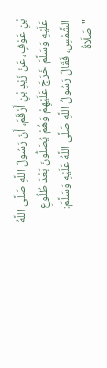بْنِ عَوْفٍ، عَنْ زَيْدِ بْنِ أَرْقَمَ، أَنّ رَسُولَ اللَّهِ صَلَّى اللَّهُ عَلَيْهِ وَسَلَّمَ خَرَجَ عَلَيْهِمْ وَهُمْ يُصَلُّونَ بَعْدَ طُلُوعِ الشَّمْسِ، فَقَالَ رَسُولُ اللَّهِ صَلَّى اللَّهُ عَلَيْهِ وَسَلَّمَ: "صَلَاةُ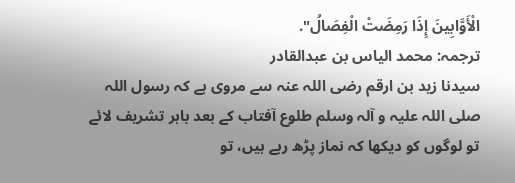الْأَوَّابِينَ إِذَا رَمِضَتْ الْفِصَالُ".
ترجمہ: محمد الیاس بن عبدالقادر
سیدنا زید بن ارقم رضی اللہ عنہ سے مروی ہے کہ رسول اللہ صلی اللہ علیہ و آلہ وسلم طلوع آفتاب کے بعد باہر تشریف لائے تو لوگوں کو دیکھا کہ نماز پڑھ رہے ہیں، تو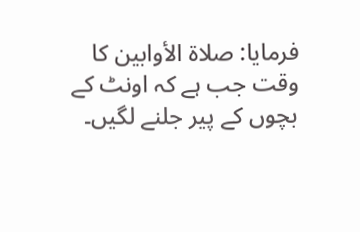فرمایا: صلاة الأوابین کا وقت جب ہے کہ اونٹ کے بچوں کے پیر جلنے لگیں۔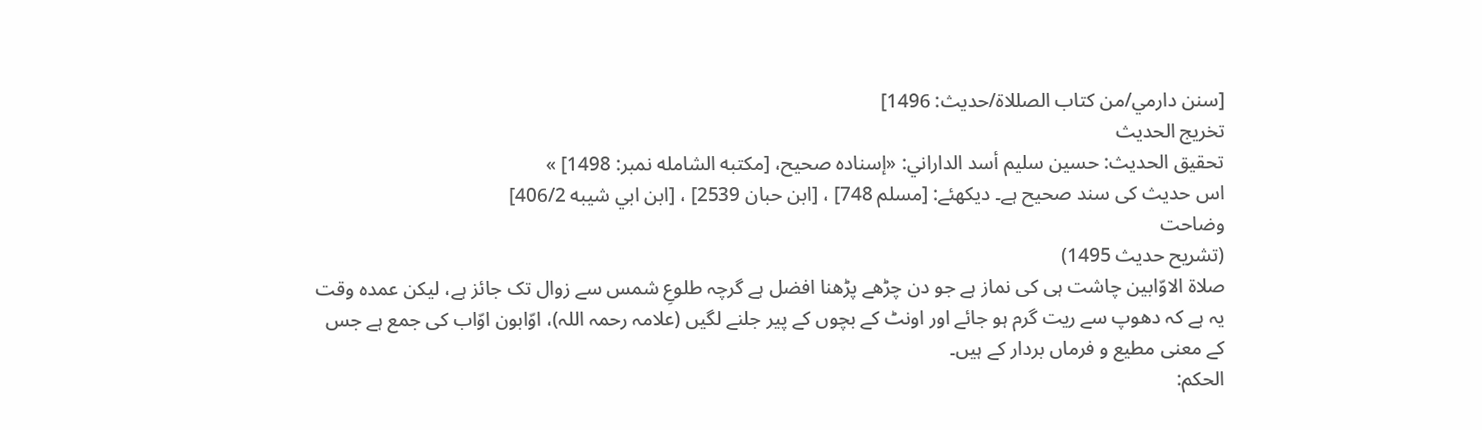[سنن دارمي/من كتاب الصللاة/حدیث: 1496]
تخریج الحدیث
تحقيق الحديث: حسين سليم أسد الداراني: «إسناده صحيح، [مكتبه الشامله نمبر: 1498] »
اس حدیث کی سند صحیح ہے۔ دیکھئے: [مسلم 748] ، [ابن حبان 2539] ، [ابن ابي شيبه 406/2]
وضاحت
(تشریح حدیث 1495)
صلاة الاوّابین چاشت ہی کی نماز ہے جو دن چڑھے پڑھنا افضل ہے گرچہ طلوعِ شمس سے زوال تک جائز ہے، لیکن عمدہ وقت یہ ہے کہ دھوپ سے ریت گرم ہو جائے اور اونٹ کے بچوں کے پیر جلنے لگیں (علامہ رحمہ اللہ)، اوّابون اوّاب کی جمع ہے جس کے معنی مطیع و فرماں بردار کے ہیں۔
الحكم: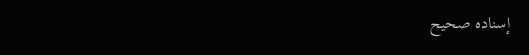إسناده صحيح